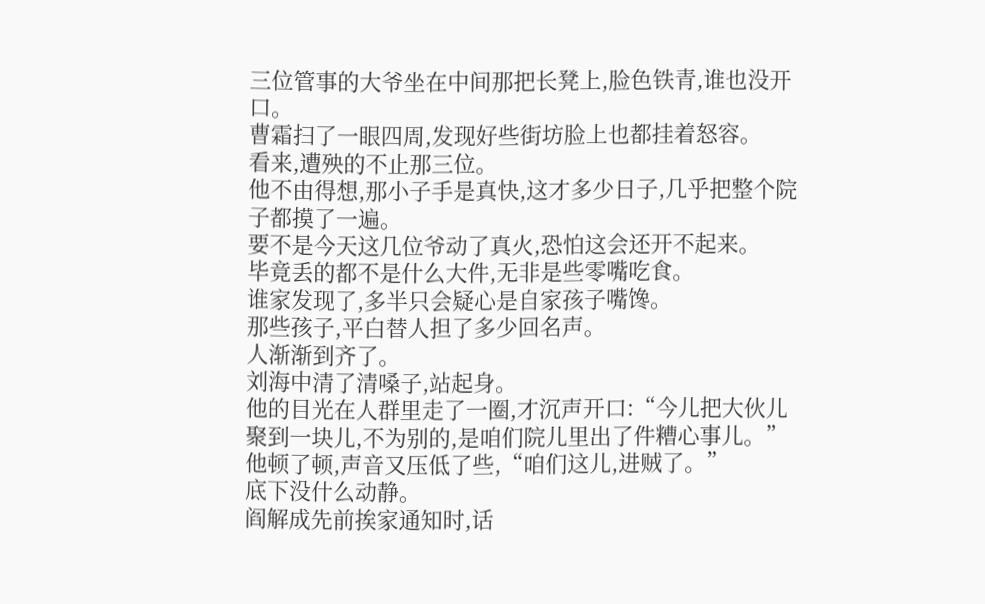三位管事的大爷坐在中间那把长凳上,脸色铁青,谁也没开口。
曹霜扫了一眼四周,发现好些街坊脸上也都挂着怒容。
看来,遭殃的不止那三位。
他不由得想,那小子手是真快,这才多少日子,几乎把整个院子都摸了一遍。
要不是今天这几位爷动了真火,恐怕这会还开不起来。
毕竟丢的都不是什么大件,无非是些零嘴吃食。
谁家发现了,多半只会疑心是自家孩子嘴馋。
那些孩子,平白替人担了多少回名声。
人渐渐到齐了。
刘海中清了清嗓子,站起身。
他的目光在人群里走了一圈,才沉声开口:“今儿把大伙儿聚到一块儿,不为别的,是咱们院儿里出了件糟心事儿。”
他顿了顿,声音又压低了些,“咱们这儿,进贼了。”
底下没什么动静。
阎解成先前挨家通知时,话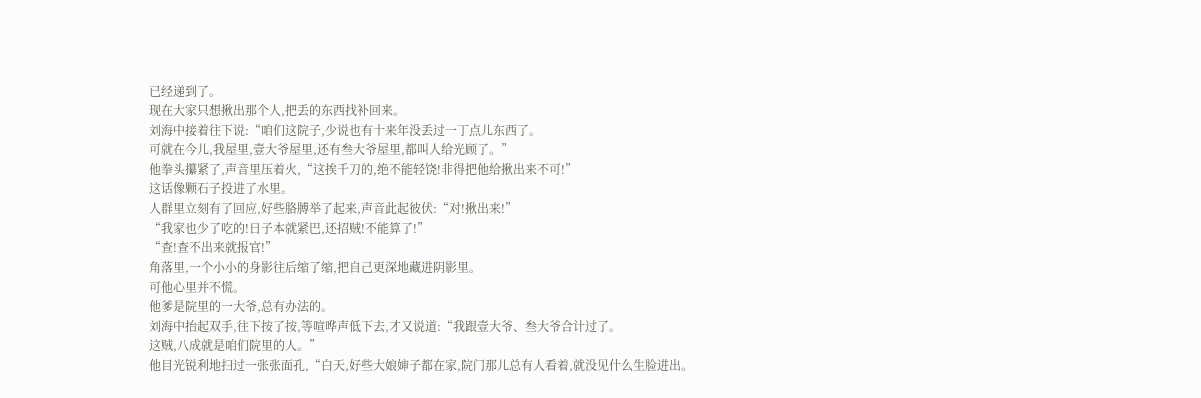已经递到了。
现在大家只想揪出那个人,把丢的东西找补回来。
刘海中接着往下说:“咱们这院子,少说也有十来年没丢过一丁点儿东西了。
可就在今儿,我屋里,壹大爷屋里,还有叁大爷屋里,都叫人给光顾了。”
他拳头攥紧了,声音里压着火,“这挨千刀的,绝不能轻饶!非得把他给揪出来不可!”
这话像颗石子投进了水里。
人群里立刻有了回应,好些胳膊举了起来,声音此起彼伏:“对!揪出来!”
“我家也少了吃的!日子本就紧巴,还招贼!不能算了!”
“查!查不出来就报官!”
角落里,一个小小的身影往后缩了缩,把自己更深地藏进阴影里。
可他心里并不慌。
他爹是院里的一大爷,总有办法的。
刘海中抬起双手,往下按了按,等喧哗声低下去,才又说道:“我跟壹大爷、叁大爷合计过了。
这贼,八成就是咱们院里的人。”
他目光锐利地扫过一张张面孔,“白天,好些大娘婶子都在家,院门那儿总有人看着,就没见什么生脸进出。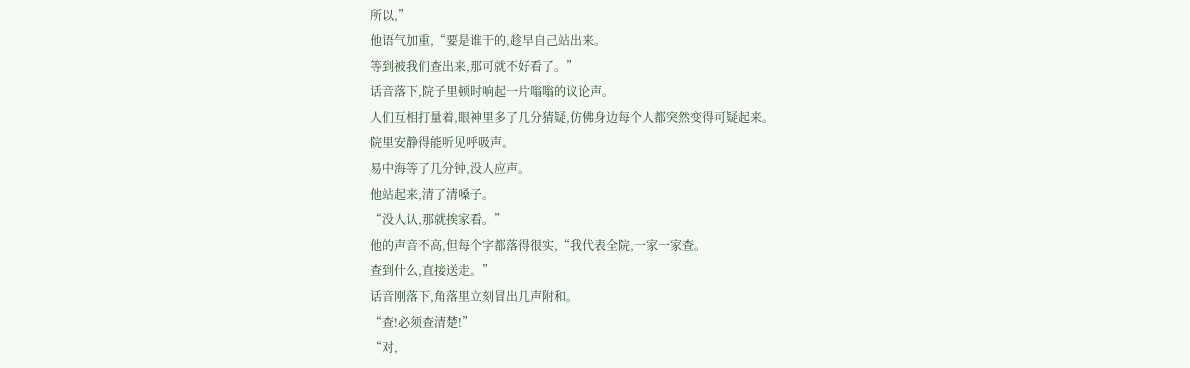所以,”
他语气加重,“要是谁干的,趁早自己站出来。
等到被我们查出来,那可就不好看了。”
话音落下,院子里顿时响起一片嗡嗡的议论声。
人们互相打量着,眼神里多了几分猜疑,仿佛身边每个人都突然变得可疑起来。
院里安静得能听见呼吸声。
易中海等了几分钟,没人应声。
他站起来,清了清嗓子。
“没人认,那就挨家看。”
他的声音不高,但每个字都落得很实,“我代表全院,一家一家查。
查到什么,直接送走。”
话音刚落下,角落里立刻冒出几声附和。
“查!必须查清楚!”
“对,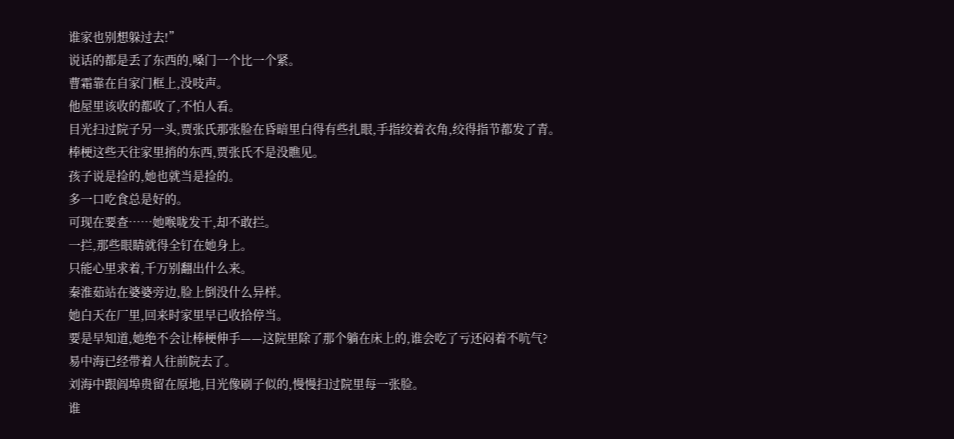谁家也别想躲过去!”
说话的都是丢了东西的,嗓门一个比一个紧。
曹霜靠在自家门框上,没吱声。
他屋里该收的都收了,不怕人看。
目光扫过院子另一头,贾张氏那张脸在昏暗里白得有些扎眼,手指绞着衣角,绞得指节都发了青。
棒梗这些天往家里捎的东西,贾张氏不是没瞧见。
孩子说是捡的,她也就当是捡的。
多一口吃食总是好的。
可现在要查……她喉咙发干,却不敢拦。
一拦,那些眼睛就得全钉在她身上。
只能心里求着,千万别翻出什么来。
秦淮茹站在婆婆旁边,脸上倒没什么异样。
她白天在厂里,回来时家里早已收拾停当。
要是早知道,她绝不会让棒梗伸手——这院里除了那个躺在床上的,谁会吃了亏还闷着不吭气?
易中海已经带着人往前院去了。
刘海中跟阎埠贵留在原地,目光像刷子似的,慢慢扫过院里每一张脸。
谁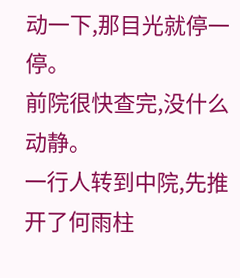动一下,那目光就停一停。
前院很快查完,没什么动静。
一行人转到中院,先推开了何雨柱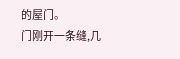的屋门。
门刚开一条缝,几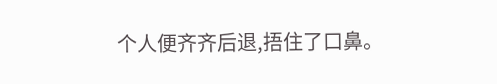个人便齐齐后退,捂住了口鼻。